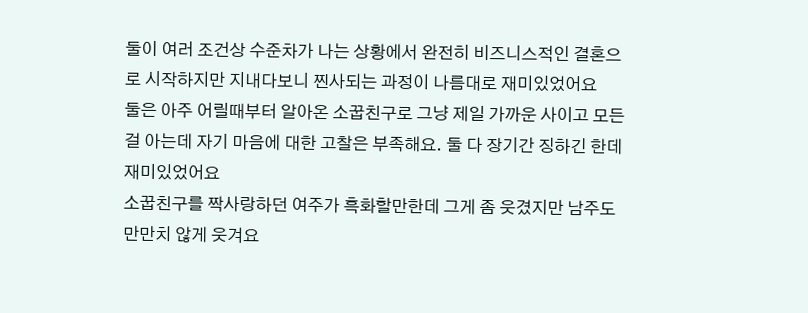둘이 여러 조건상 수준차가 나는 상황에서 완전히 비즈니스적인 결혼으로 시작하지만 지내다보니 찐사되는 과정이 나름대로 재미있었어요
둘은 아주 어릴때부터 알아온 소꿉친구로 그냥 제일 가까운 사이고 모든 걸 아는데 자기 마음에 대한 고찰은 부족해요. 둘 다 장기간 징하긴 한데 재미있었어요
소꿉친구를 짝사랑하던 여주가 흑화할만한데 그게 좀 웃겼지만 남주도 만만치 않게 웃겨요